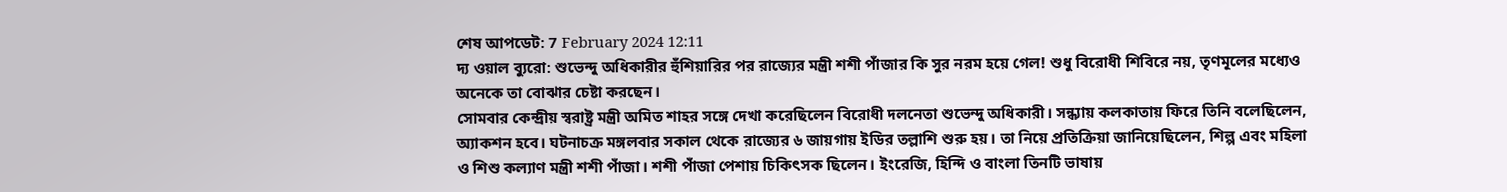শেষ আপডেট: 7 February 2024 12:11
দ্য ওয়াল ব্যুরো: শুভেন্দু অধিকারীর হুঁশিয়ারির পর রাজ্যের মন্ত্রী শশী পাঁজার কি সুর নরম হয়ে গেল! শুধু বিরোধী শিবিরে নয়, তৃণমূলের মধ্যেও অনেকে তা বোঝার চেষ্টা করছেন।
সোমবার কেন্দ্রীয় স্বরাষ্ট্র মন্ত্রী অমিত শাহর সঙ্গে দেখা করেছিলেন বিরোধী দলনেতা শুভেন্দু অধিকারী। সন্ধ্যায় কলকাতায় ফিরে তিনি বলেছিলেন, অ্যাকশন হবে। ঘটনাচক্র মঙ্গলবার সকাল থেকে রাজ্যের ৬ জায়গায় ইডির তল্লাশি শুরু হয়। তা নিয়ে প্রতিক্রিয়া জানিয়েছিলেন, শিল্প এবং মহিলা ও শিশু কল্যাণ মন্ত্রী শশী পাঁজা। শশী পাঁজা পেশায় চিকিৎসক ছিলেন। ইংরেজি, হিন্দি ও বাংলা তিনটি ভাষায়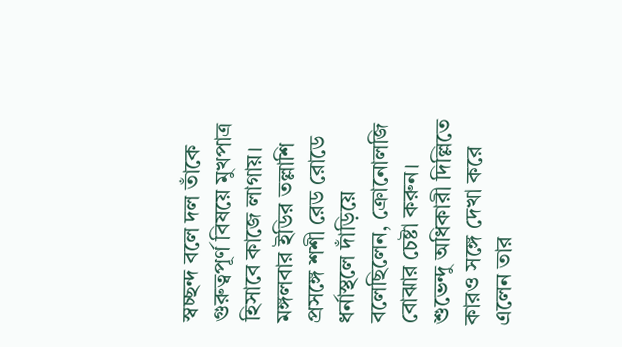স্বচ্ছন্দ বলে দল তাঁকে গুরুত্বপূর্ণ বিষয়ে মুখপাত্র হিসাবে কাজে লাগায়।
মঙ্গলবার ইডির তল্লাশি প্রসঙ্গে শশী রেড রোডে ধর্নাস্থলে দাঁড়িয়ে বলেছিলেন, ক্রোনোলজি বোঝার চেষ্টা করুন। শুভেন্দু অধিকারী দিল্লিতে কারও সঙ্গে দেখা করে এলেন তার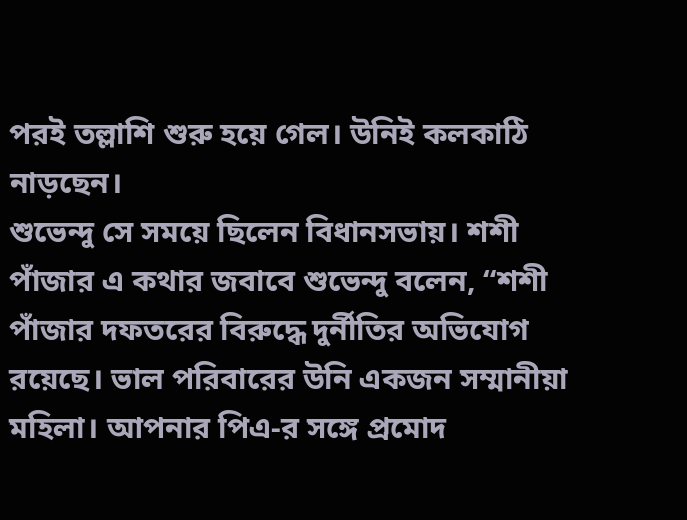পরই তল্লাশি শুরু হয়ে গেল। উনিই কলকাঠি নাড়ছেন।
শুভেন্দু সে সময়ে ছিলেন বিধানসভায়। শশী পাঁজার এ কথার জবাবে শুভেন্দু বলেন, “শশী পাঁজার দফতরের বিরুদ্ধে দুর্নীতির অভিযোগ রয়েছে। ভাল পরিবারের উনি একজন সম্মানীয়া মহিলা। আপনার পিএ-র সঙ্গে প্রমোদ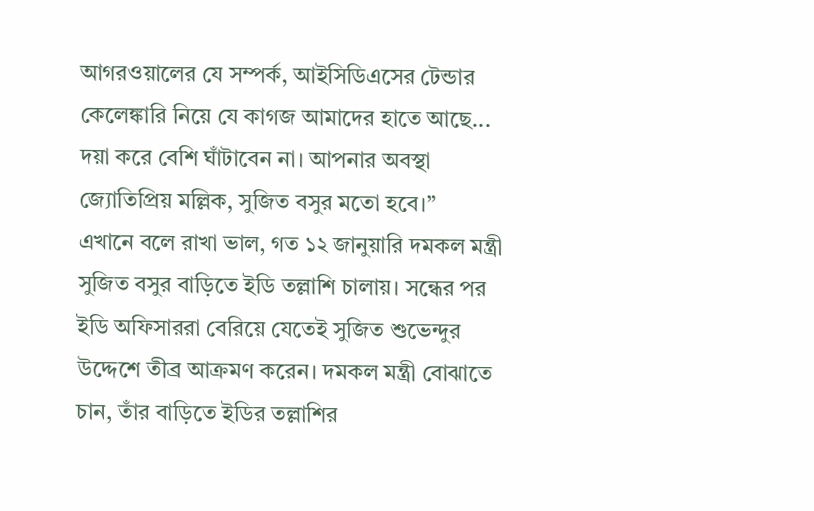আগরওয়ালের যে সম্পর্ক, আইসিডিএসের টেন্ডার কেলেঙ্কারি নিয়ে যে কাগজ আমাদের হাতে আছে... দয়া করে বেশি ঘাঁটাবেন না। আপনার অবস্থা জ্যোতিপ্রিয় মল্লিক, সুজিত বসুর মতো হবে।”
এখানে বলে রাখা ভাল, গত ১২ জানুয়ারি দমকল মন্ত্রী সুজিত বসুর বাড়িতে ইডি তল্লাশি চালায়। সন্ধের পর ইডি অফিসাররা বেরিয়ে যেতেই সুজিত শুভেন্দুর উদ্দেশে তীব্র আক্রমণ করেন। দমকল মন্ত্রী বোঝাতে চান, তাঁর বাড়িতে ইডির তল্লাশির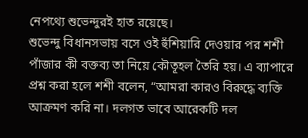নেপথ্যে শুভেন্দুরই হাত রয়েছে।
শুভেন্দু বিধানসভায় বসে ওই হুঁশিয়ারি দেওয়ার পর শশী পাঁজার কী বক্তব্য তা নিয়ে কৌতূহল তৈরি হয়। এ ব্যাপারে প্রশ্ন করা হলে শশী বলেন, “আমরা কারও বিরুদ্ধে ব্যক্তি আক্রমণ করি না। দলগত ভাবে আরেকটি দল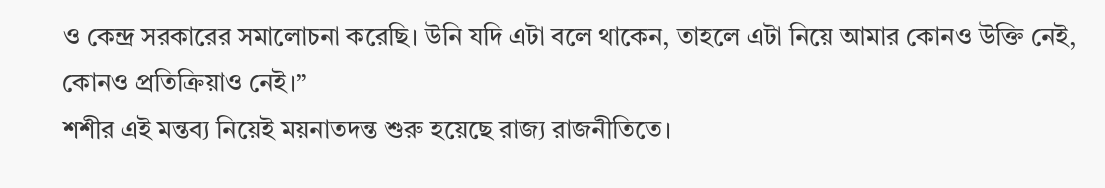ও কেন্দ্র সরকারের সমালোচনা করেছি। উনি যদি এটা বলে থাকেন, তাহলে এটা নিয়ে আমার কোনও উক্তি নেই, কোনও প্রতিক্রিয়াও নেই।”
শশীর এই মন্তব্য নিয়েই ময়নাতদন্ত শুরু হয়েছে রাজ্য রাজনীতিতে।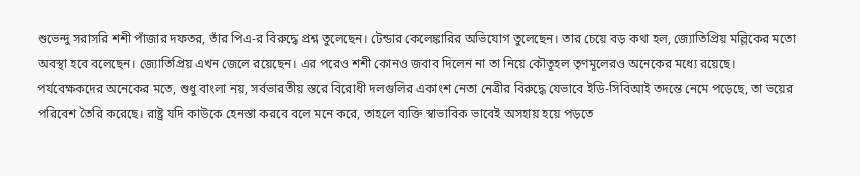শুভেন্দু সরাসরি শশী পাঁজার দফতর, তাঁর পিএ-র বিরুদ্ধে প্রশ্ন তুলেছেন। টেন্ডার কেলেঙ্কারির অভিযোগ তুলেছেন। তার চেয়ে বড় কথা হল, জ্যোতিপ্রিয় মল্লিকের মতো অবস্থা হবে বলেছেন। জ্যোতিপ্রিয় এখন জেলে রয়েছেন। এর পরেও শশী কোনও জবাব দিলেন না তা নিয়ে কৌতূহল তৃণমূলেরও অনেকের মধ্যে রয়েছে।
পর্যবেক্ষকদের অনেকের মতে, শুধু বাংলা নয়, সর্বভারতীয় স্তরে বিরোধী দলগুলির একাংশ নেতা নেত্রীর বিরুদ্ধে যেভাবে ইডি-সিবিআই তদন্তে নেমে পড়েছে, তা ভয়ের পরিবেশ তৈরি করেছে। রাষ্ট্র যদি কাউকে হেনস্তা করবে বলে মনে করে, তাহলে ব্যক্তি স্বাভাবিক ভাবেই অসহায় হয়ে পড়তে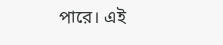পারে। এই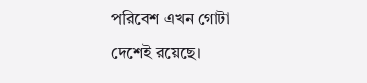পরিবেশ এখন গোটা দেশেই রয়েছে।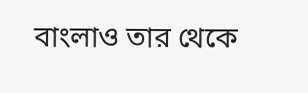বাংলাও তার থেকে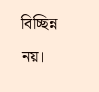বিচ্ছিন্ন নয়।